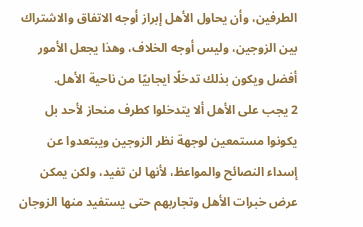الطرفين، وأن يحاول الأهل إبراز أوجه الاتفاق والاشتراك بين الزوجين، وليس أوجه الخلاف، وهذا يجعل الأمور أفضل ويكون بذلك تدخلًا ايجابيًا من ناحية الأهل.
2 يجب على الأهل ألا يتدخلوا كطرف منحاز لأحد بل يكونوا مستمعين لوجهة نظر الزوجين ويبتعدوا عن إسداء النصائح والمواعظ، لأنها لن تفيد، ولكن يمكن عرض خبرات الأهل وتجاربهم حتى يستفيد منها الزوجان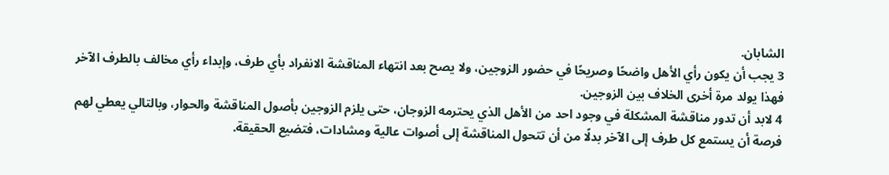الشابان.
3 يجب أن يكون رأي الأهل واضحًا وصريحًا في حضور الزوجين، ولا يصح بعد انتهاء المناقشة الانفراد بأي طرف، وإبداء رأي مخالف بالطرف الآخر فهذا يولد مرة أخرى الخلاف بين الزوجين.
4 لابد أن تدور مناقشة المشكلة في وجود احد من الأهل الذي يحترمه الزوجان، حتى يلزم الزوجين بأصول المناقشة والحوار، وبالتالي يعطي لهم فرصة أن يستمع كل طرف إلى الآخر بدلًا من أن تتحول المناقشة إلى أصوات عالية ومشادات، فتضيع الحقيقة.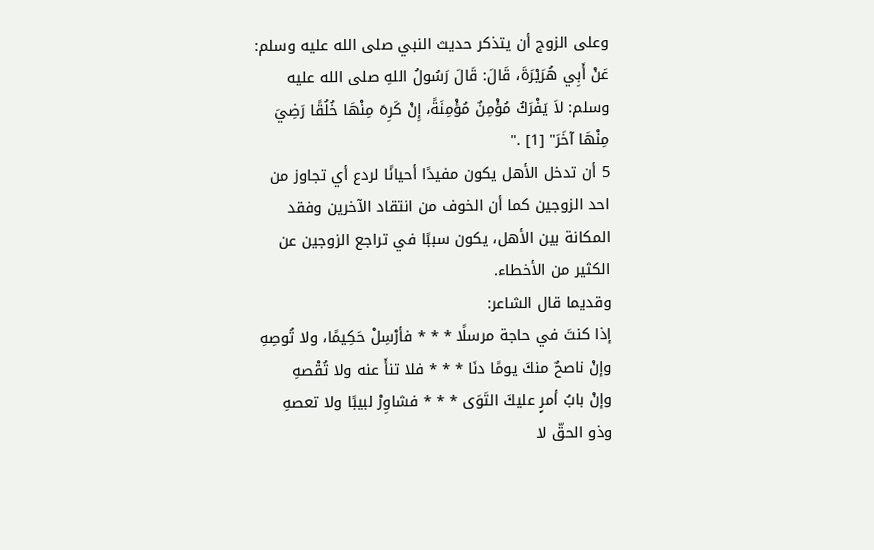وعلى الزوج أن يتذكر حديث النبي صلى الله عليه وسلم: عَنْ أَبِي هُرَيْرَةَ، قَالَ: قَالَ رَسُولُ اللهِ صلى الله عليه وسلم: لاَ يَفْرَكُ مُؤْمِنٌ مُؤْمِنَةً، إِنْ كَرِهَ مِنْهَا خُلُقًا رَضِيَ مِنْهَا آخَرَ" [1] ."
5 أن تدخل الأهل يكون مفيدًا أحيانًا لردع أي تجاوز من احد الزوجين كما أن الخوف من انتقاد الآخرين وفقد المكانة بين الأهل، يكون سببًا في تراجع الزوجين عن الكثير من الأخطاء.
وقديما قال الشاعر:
إذا كنتَ في حاجة مرسلًا * * * فأرْسِلْ حَكِيمًا، ولا تُوصِهِ
وإنْ ناصحٌ منكَ يومًا دنَا * * * فلا تنأَ عنه ولا تُقْصهِ
وإنْ بابُ أمرٍ عليكَ التَوَى * * * فشاوِرْ لبيبًا ولا تعصهِ
وذو الحقّ لا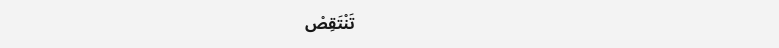تَنْتَقِصْ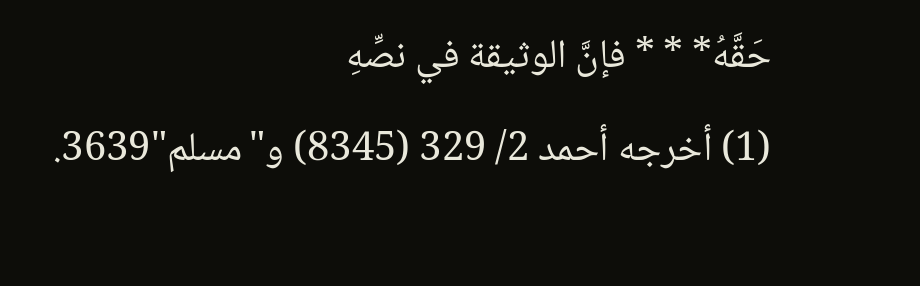حَقَّهُ* * * فإنَّ الوثيقة في نصِّهِ
(1) أخرجه أحمد 2/ 329 (8345) و"مسلم"3639.